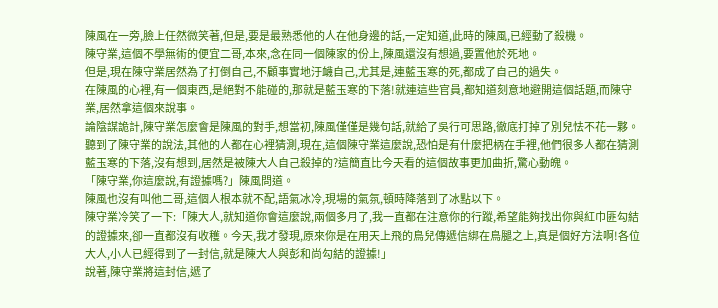陳風在一旁,臉上任然微笑著,但是,要是最熟悉他的人在他身邊的話,一定知道,此時的陳風,已經動了殺機。
陳守業,這個不學無術的便宜二哥,本來,念在同一個陳家的份上,陳風還沒有想過,要置他於死地。
但是,現在陳守業居然為了打倒自己,不顧事實地汙衊自己,尤其是,連藍玉寒的死,都成了自己的過失。
在陳風的心裡,有一個東西,是絕對不能碰的,那就是藍玉寒的下落!就連這些官員,都知道刻意地避開這個話題,而陳守業,居然拿這個來說事。
論陰謀詭計,陳守業怎麼會是陳風的對手,想當初,陳風僅僅是幾句話,就給了吳行可思路,徹底打掉了別兒怯不花一夥。
聽到了陳守業的說法,其他的人都在心裡猜測,現在,這個陳守業這麼說,恐怕是有什麼把柄在手裡,他們很多人都在猜測藍玉寒的下落,沒有想到,居然是被陳大人自己殺掉的?這簡直比今天看的這個故事更加曲折,驚心動魄。
「陳守業,你這麼說,有證據嗎?」陳風問道。
陳風也沒有叫他二哥,這個人根本就不配,語氣冰冷,現場的氣氛,頓時降落到了冰點以下。
陳守業冷笑了一下:「陳大人,就知道你會這麼說,兩個多月了,我一直都在注意你的行蹤,希望能夠找出你與紅巾匪勾結的證據來,卻一直都沒有收穫。今天,我才發現,原來你是在用天上飛的鳥兒傳遞信綁在鳥腿之上,真是個好方法啊!各位大人,小人已經得到了一封信,就是陳大人與彭和尚勾結的證據!」
說著,陳守業將這封信,遞了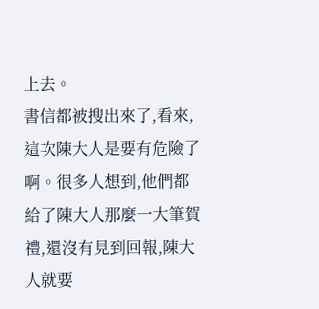上去。
書信都被搜出來了,看來,這次陳大人是要有危險了啊。很多人想到,他們都給了陳大人那麼一大筆賀禮,還沒有見到回報,陳大人就要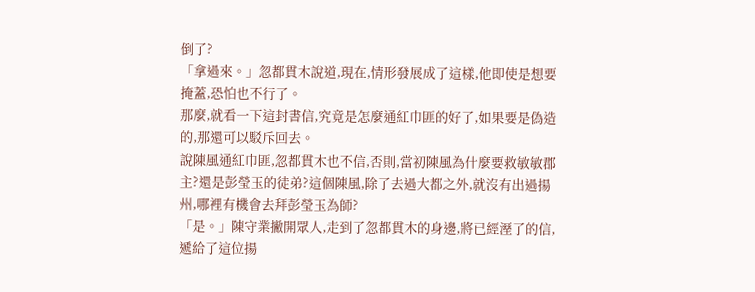倒了?
「拿過來。」忽都貫木說道,現在,情形發展成了這樣,他即使是想要掩蓋,恐怕也不行了。
那麼,就看一下這封書信,究竟是怎麼通紅巾匪的好了,如果要是偽造的,那還可以駁斥回去。
說陳風通紅巾匪,忽都貫木也不信,否則,當初陳風為什麼要救敏敏郡主?還是彭瑩玉的徒弟?這個陳風,除了去過大都之外,就沒有出過揚州,哪裡有機會去拜彭瑩玉為師?
「是。」陳守業撇開眾人,走到了忽都貫木的身邊,將已經溼了的信,遞給了這位揚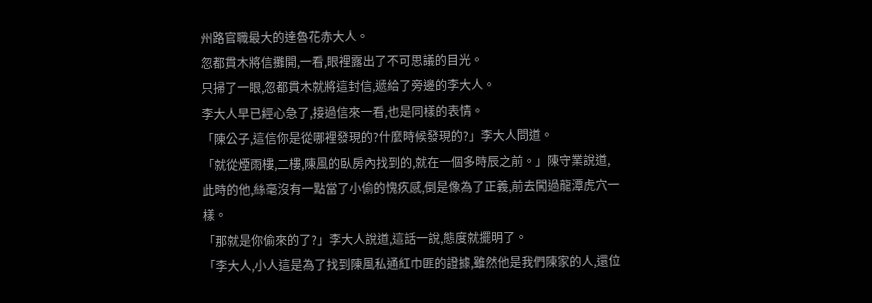州路官職最大的達魯花赤大人。
忽都貫木將信攤開,一看,眼裡露出了不可思議的目光。
只掃了一眼,忽都貫木就將這封信,遞給了旁邊的李大人。
李大人早已經心急了,接過信來一看,也是同樣的表情。
「陳公子,這信你是從哪裡發現的?什麼時候發現的?」李大人問道。
「就從煙雨樓,二樓,陳風的臥房內找到的,就在一個多時辰之前。」陳守業說道,此時的他,絲毫沒有一點當了小偷的愧疚感,倒是像為了正義,前去闖過龍潭虎穴一樣。
「那就是你偷來的了?」李大人說道,這話一說,態度就擺明了。
「李大人,小人這是為了找到陳風私通紅巾匪的證據,雖然他是我們陳家的人,還位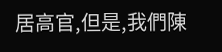居高官,但是,我們陳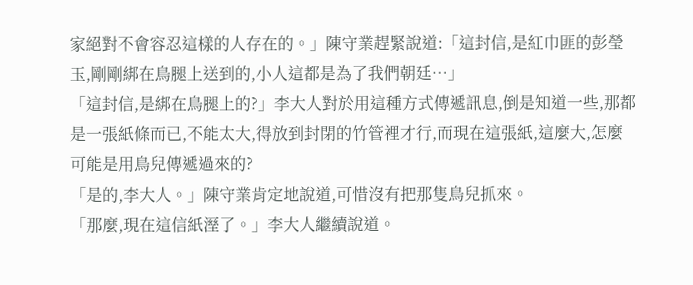家絕對不會容忍這樣的人存在的。」陳守業趕緊說道:「這封信,是紅巾匪的彭瑩玉,剛剛綁在鳥腿上送到的,小人這都是為了我們朝廷…」
「這封信,是綁在鳥腿上的?」李大人對於用這種方式傳遞訊息,倒是知道一些,那都是一張紙條而已,不能太大,得放到封閉的竹管裡才行,而現在這張紙,這麼大,怎麼可能是用鳥兒傳遞過來的?
「是的,李大人。」陳守業肯定地說道,可惜沒有把那隻鳥兒抓來。
「那麼,現在這信紙溼了。」李大人繼續說道。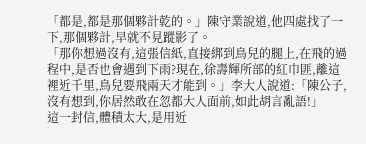「都是,都是那個夥計乾的。」陳守業說道,他四處找了一下,那個夥計,早就不見蹤影了。
「那你想過沒有,這張信紙,直接綁到鳥兒的腿上,在飛的過程中,是否也會遇到下雨?現在,徐壽輝所部的紅巾匪,離這裡近千里,鳥兒要飛兩天才能到。」李大人說道:「陳公子,沒有想到,你居然敢在忽都大人面前,如此胡言亂語!」
這一封信,體積太大,是用近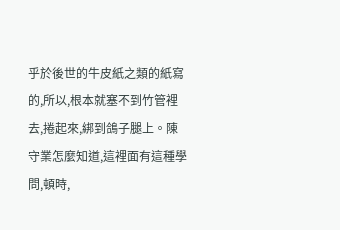乎於後世的牛皮紙之類的紙寫的,所以,根本就塞不到竹管裡去,捲起來,綁到鴿子腿上。陳守業怎麼知道,這裡面有這種學問,頓時,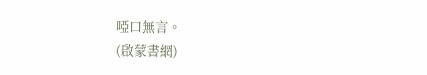啞口無言。
(啟蒙書網)